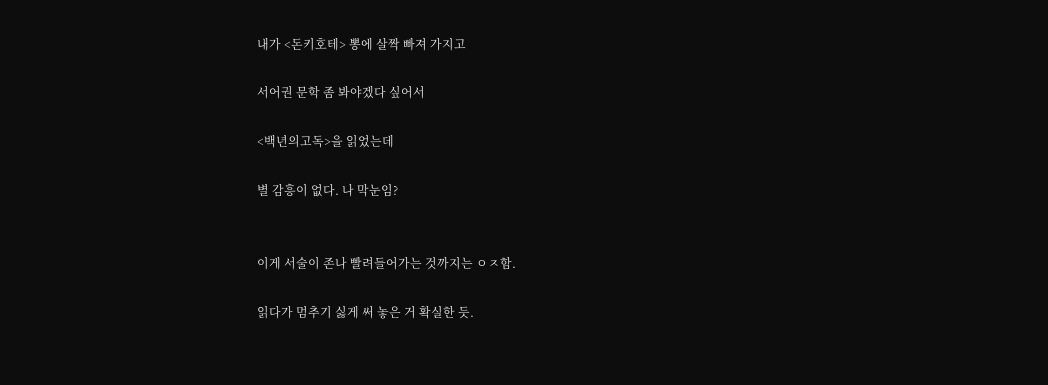내가 <돈키호테> 뽕에 살짝 빠져 가지고

서어권 문학 좀 봐야겠다 싶어서

<백년의고독>을 읽었는데

별 감흥이 없다. 나 막눈임?


이게 서술이 존나 빨려들어가는 것까지는 ㅇㅈ함.

읽다가 멈추기 싫게 써 놓은 거 확실한 듯.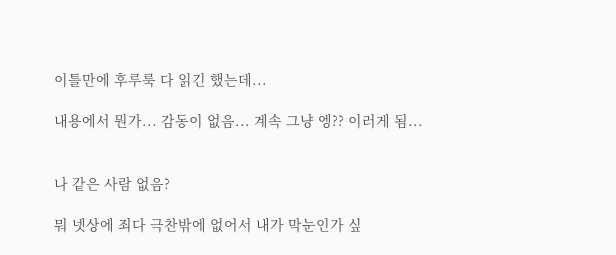이틀만에 후루룩 다 읽긴 했는데...

내용에서 뭔가... 감동이 없음... 계속 그냥 엥?? 이러게 됨...


나 같은 사람 없음?

뭐 넷상에 죄다 극찬밖에 없어서 내가 막눈인가 싶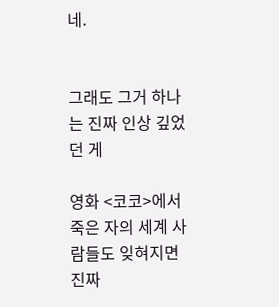네.


그래도 그거 하나는 진짜 인상 깊었던 게

영화 <코코>에서 죽은 자의 세계 사람들도 잊혀지면 진짜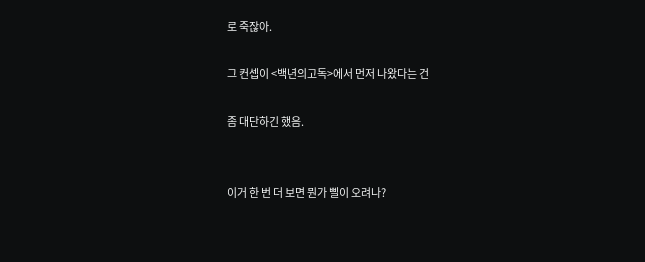로 죽잖아.

그 컨셉이 <백년의고독>에서 먼저 나왔다는 건

좀 대단하긴 했음.


이거 한 번 더 보면 뭔가 삘이 오려나?